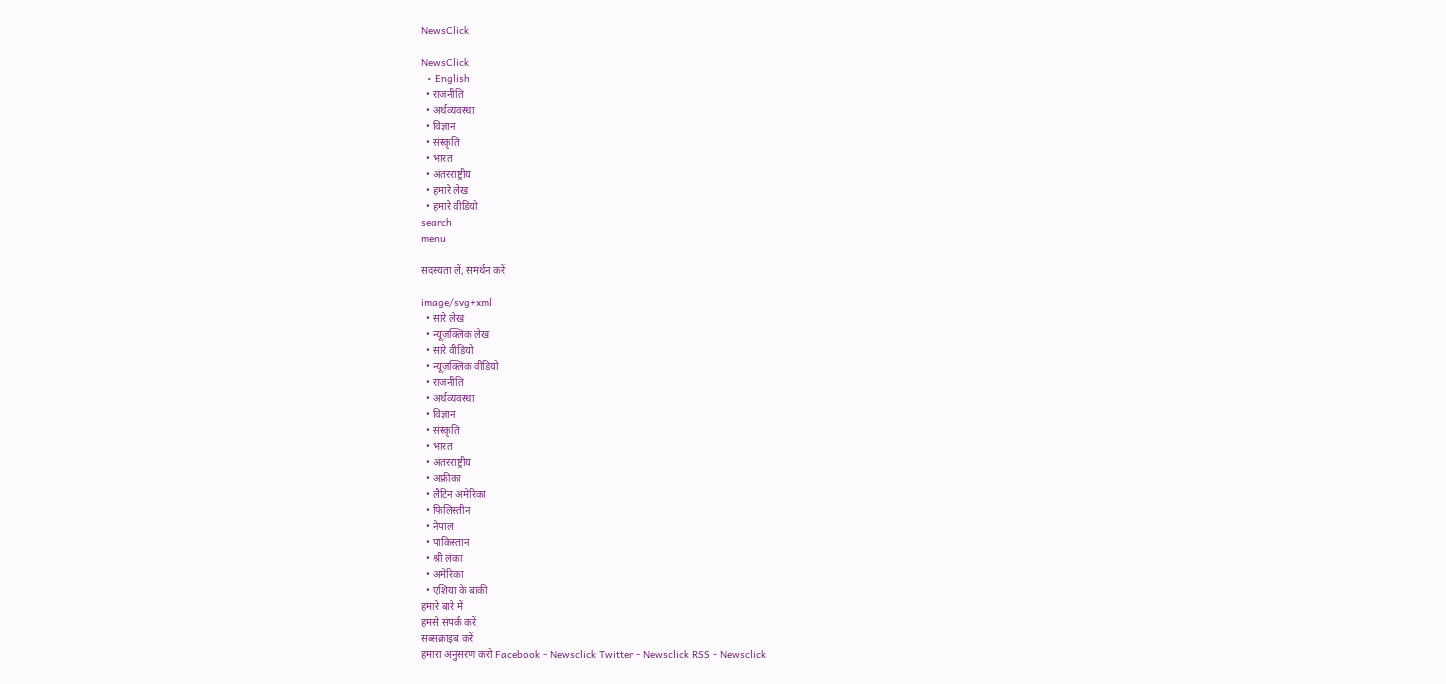NewsClick

NewsClick
  • English
  • राजनीति
  • अर्थव्यवस्था
  • विज्ञान
  • संस्कृति
  • भारत
  • अंतरराष्ट्रीय
  • हमारे लेख
  • हमारे वीडियो
search
menu

सदस्यता लें, समर्थन करें

image/svg+xml
  • सारे लेख
  • न्यूज़क्लिक लेख
  • सारे वीडियो
  • न्यूज़क्लिक वीडियो
  • राजनीति
  • अर्थव्यवस्था
  • विज्ञान
  • संस्कृति
  • भारत
  • अंतरराष्ट्रीय
  • अफ्रीका
  • लैटिन अमेरिका
  • फिलिस्तीन
  • नेपाल
  • पाकिस्तान
  • श्री लंका
  • अमेरिका
  • एशिया के बाकी
हमारे बारे में
हमसे संपर्क करें
सब्सक्राइब करें
हमारा अनुसरण करो Facebook - Newsclick Twitter - Newsclick RSS - Newsclick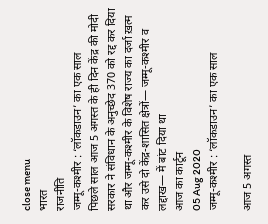close menu
भारत
राजनीति
जम्मू-कश्मीर : ‘लॉकडाउन’ का एक साल
पिछले साल आज 5 अगस्त के ही दिन केंद्र की मोदी सरकार ने संविधान के अनुच्छेद 370 को रद्द कर दिया था और जम्मू-कश्मीर के विशेष राज्य का दर्जा ख़त्म कर उसे दो केंद्र-शासित क्षेत्रों— जम्मू-कश्मीर व लद्दाख— में बांट दिया था
आज का कार्टून
05 Aug 2020
जम्मू-कश्मीर : ‘लॉकडाउन’ का एक साल

आज 5 अगस्त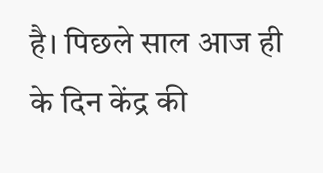है। पिछले साल आज ही के दिन केंद्र की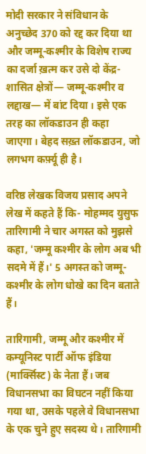मोदी सरकार ने संविधान के अनुच्छेद 370 को रद्द कर दिया था और जम्मू-कश्मीर के विशेष राज्य का दर्जा ख़त्म कर उसे दो केंद्र-शासित क्षेत्रों— जम्मू-कश्मीर व लद्दाख— में बांट दिया। इसे एक तरह का लॉकडाउन ही कहा जाएगा। बेहद सख़्त लॉकडाउन, जो लगभग कर्फ़्यू ही है।

वरिष्ठ लेखक विजय प्रसाद अपने लेख में कहते हैं कि- मोहम्मद युसुफ तारिगामी ने चार अगस्त को मुझसे कहा, 'जम्मू कश्मीर के लोग अब भी सदमे में हैं।' 5 अगस्त को जम्मू-कश्मीर के लोग धोखे का दिन बताते हैं।

तारिगामी, जम्मू और कश्मीर में कम्यूनिस्ट पार्टी ऑफ इंडिया (मार्क्सिस्ट) के नेता हैं। जब विधानसभा का विघटन नहीं किया गया था, उसके पहले वे विधानसभा के एक चुने हुए सदस्य थे। तारिगामी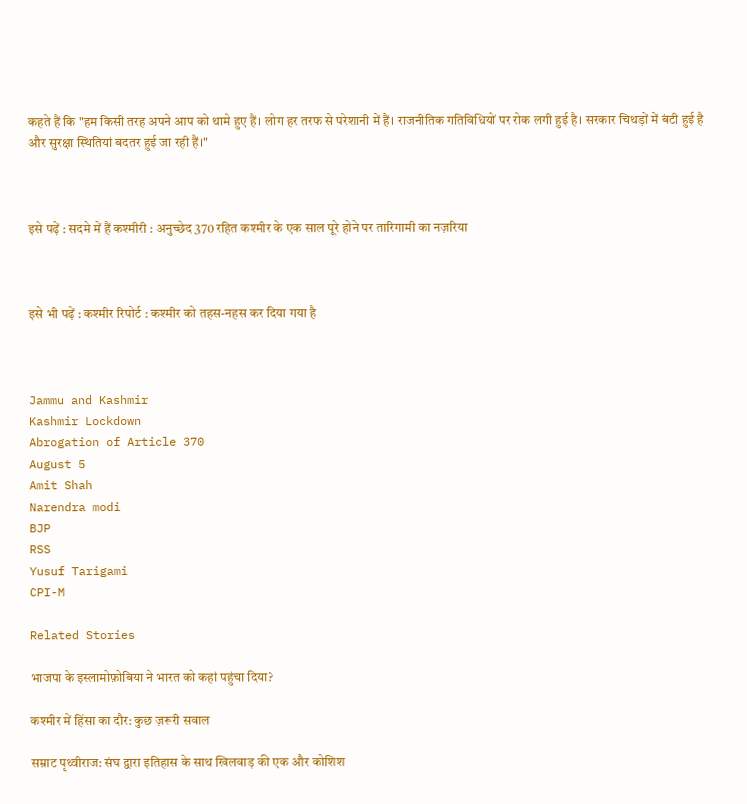कहते हैं कि "हम किसी तरह अपने आप को थामे हुए हैं। लोग हर तरफ से परेशानी में हैं। राजनीतिक गतिविधियों पर रोक लगी हुई है। सरकार चिथड़ों में बंटी हुई है और सुरक्षा स्थितियां बदतर हुई जा रही हैं।"



इसे पढ़ें : सदमे में हैं कश्मीरी : अनुच्छेद 370 रहित कश्मीर के एक साल पूरे होने पर तारिगामी का नज़रिया



इसे भी पढ़ें : कश्मीर रिपोर्ट : कश्मीर को तहस-नहस कर दिया गया है



Jammu and Kashmir
Kashmir Lockdown
Abrogation of Article 370
August 5
Amit Shah
Narendra modi
BJP
RSS
Yusuf Tarigami
CPI-M

Related Stories

भाजपा के इस्लामोफ़ोबिया ने भारत को कहां पहुंचा दिया?

कश्मीर में हिंसा का दौर: कुछ ज़रूरी सवाल

सम्राट पृथ्वीराज: संघ द्वारा इतिहास के साथ खिलवाड़ की एक और कोशिश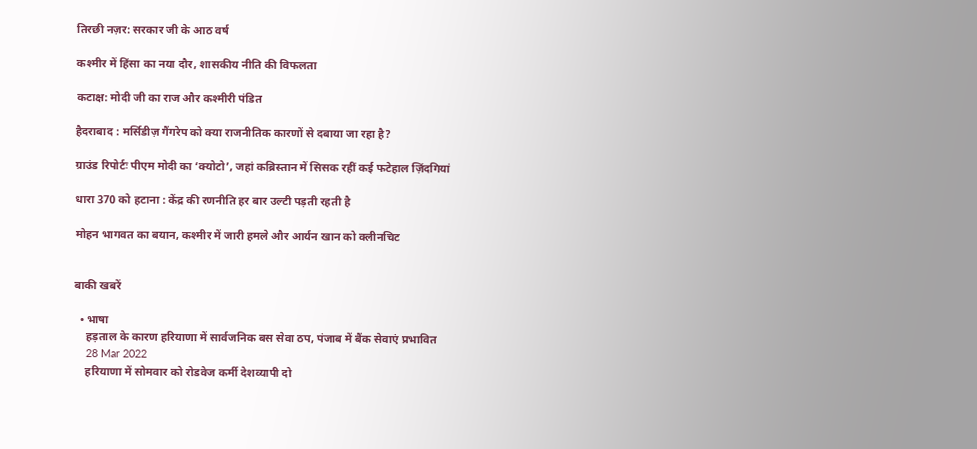तिरछी नज़र: सरकार जी के आठ वर्ष

कश्मीर में हिंसा का नया दौर, शासकीय नीति की विफलता

कटाक्ष: मोदी जी का राज और कश्मीरी पंडित

हैदराबाद : मर्सिडीज़ गैंगरेप को क्या राजनीतिक कारणों से दबाया जा रहा है?

ग्राउंड रिपोर्टः पीएम मोदी का ‘क्योटो’, जहां कब्रिस्तान में सिसक रहीं कई फटेहाल ज़िंदगियां

धारा 370 को हटाना : केंद्र की रणनीति हर बार उल्टी पड़ती रहती है

मोहन भागवत का बयान, कश्मीर में जारी हमले और आर्यन खान को क्लीनचिट


बाकी खबरें

  • भाषा
    हड़ताल के कारण हरियाणा में सार्वजनिक बस सेवा ठप, पंजाब में बैंक सेवाएं प्रभावित
    28 Mar 2022
    हरियाणा में सोमवार को रोडवेज कर्मी देशव्यापी दो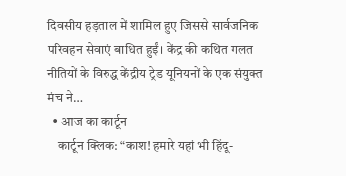दिवसीय हड़ताल में शामिल हुए जिससे सार्वजनिक परिवहन सेवाएं बाधित हुईं। केंद्र की कथित गलत नीतियों के विरुद्ध केंद्रीय ट्रेड यूनियनों के एक संयुक्त मंच ने…
  • आज का कार्टून
    कार्टून क्लिक: “काश! हमारे यहां भी हिंदू-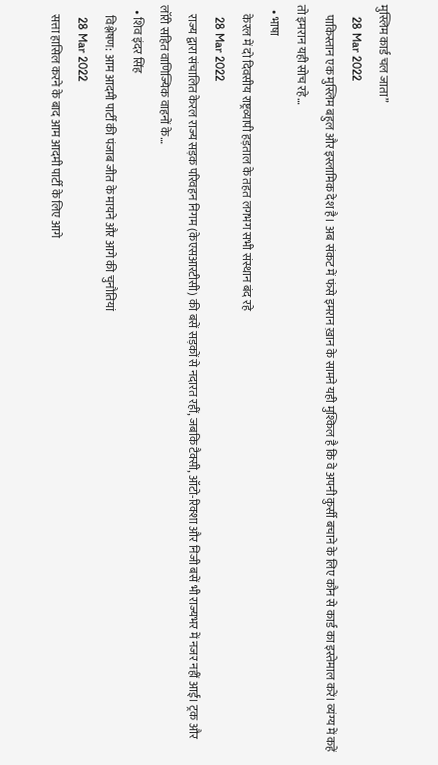मुस्लिम कार्ड चल जाता”
    28 Mar 2022
    पाकिस्तान एक मुस्लिम बहुल और इस्लामिक देश है। अब संकट में फंसे इमरान ख़ान के सामने यही मुश्किल है कि वे अपनी कुर्सी बचाने के लिए कौन से कार्ड का इस्तेमाल करें। व्यंग्य में कहें तो इमरान यही सोच रहे…
  • भाषा
    केरल में दो दिवसीय राष्ट्रव्यापी हड़ताल के तहत लगभग सभी संस्थान बंद रहे
    28 Mar 2022
    राज्य द्वारा संचालित केरल राज्य सड़क परिवहन निगम (केएसआरटीसी) की बसें सड़कों से नदारत रहीं, जबकि टैक्सी, ऑटो-रिक्शा और निजी बसें भी राज्यभर में नजर नहीं आईं। ट्रक और लॉरी सहित वाणिज्यिक वाहनों के…
  • शिव इंदर सिंह
    विश्लेषण: आम आदमी पार्टी की पंजाब जीत के मायने और आगे की चुनौतियां
    28 Mar 2022
    सत्ता हासिल करने के बाद आम आदमी पार्टी के लिए आगे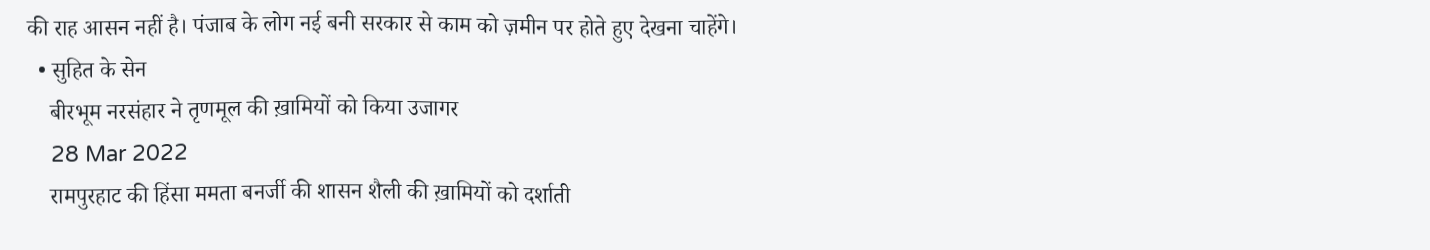की राह आसन नहीं है। पंजाब के लोग नई बनी सरकार से काम को ज़मीन पर होते हुए देखना चाहेंगे।
  • सुहित के सेन
    बीरभूम नरसंहार ने तृणमूल की ख़ामियों को किया उजागर
    28 Mar 2022
    रामपुरहाट की हिंसा ममता बनर्जी की शासन शैली की ख़ामियों को दर्शाती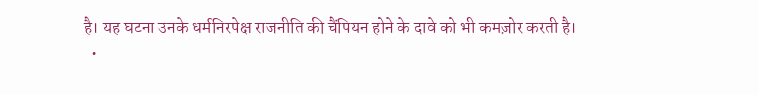है। यह घटना उनके धर्मनिरपेक्ष राजनीति की चैंपियन होने के दावे को भी कमज़ोर करती है।
  •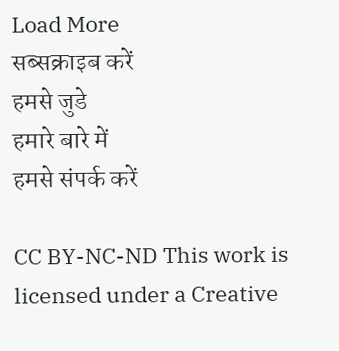Load More
सब्सक्राइब करें
हमसे जुडे
हमारे बारे में
हमसे संपर्क करें

CC BY-NC-ND This work is licensed under a Creative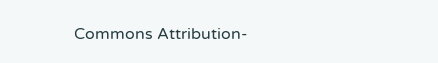Commons Attribution-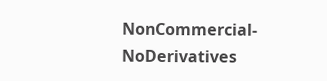NonCommercial-NoDerivatives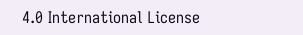4.0 International License